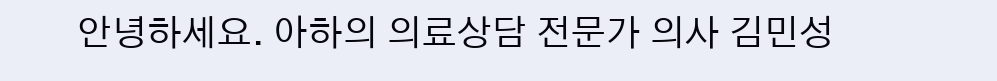안녕하세요. 아하의 의료상담 전문가 의사 김민성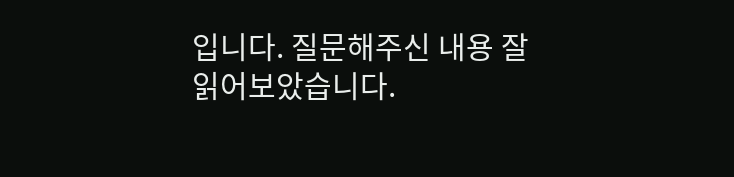입니다. 질문해주신 내용 잘 읽어보았습니다.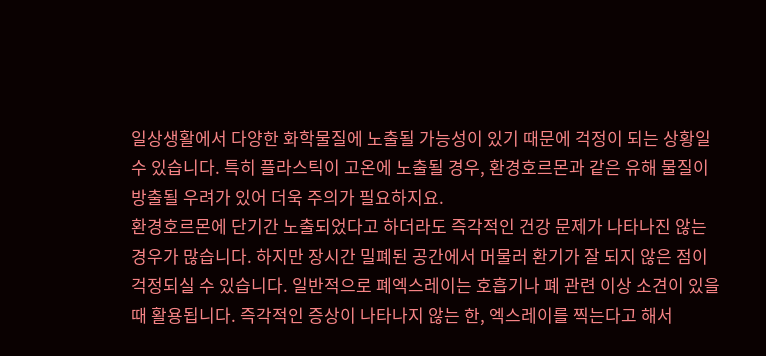일상생활에서 다양한 화학물질에 노출될 가능성이 있기 때문에 걱정이 되는 상황일 수 있습니다. 특히 플라스틱이 고온에 노출될 경우, 환경호르몬과 같은 유해 물질이 방출될 우려가 있어 더욱 주의가 필요하지요.
환경호르몬에 단기간 노출되었다고 하더라도 즉각적인 건강 문제가 나타나진 않는 경우가 많습니다. 하지만 장시간 밀폐된 공간에서 머물러 환기가 잘 되지 않은 점이 걱정되실 수 있습니다. 일반적으로 폐엑스레이는 호흡기나 폐 관련 이상 소견이 있을 때 활용됩니다. 즉각적인 증상이 나타나지 않는 한, 엑스레이를 찍는다고 해서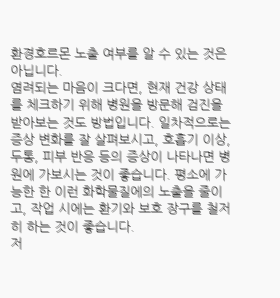환경호르몬 노출 여부를 알 수 있는 것은 아닙니다.
염려되는 마음이 크다면, 현재 건강 상태를 체크하기 위해 병원을 방문해 검진을 받아보는 것도 방법입니다. 일차적으로는 증상 변화를 잘 살펴보시고, 호흡기 이상, 두통, 피부 반응 등의 증상이 나타나면 병원에 가보시는 것이 좋습니다. 평소에 가능한 한 이런 화학물질에의 노출을 줄이고, 작업 시에는 환기와 보호 장구를 철저히 하는 것이 좋습니다.
저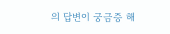의 답변이 궁금증 해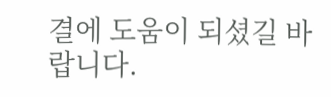결에 도움이 되셨길 바랍니다.